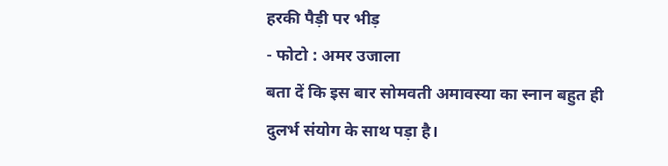हरकी पैड़ी पर भीड़
- फोटो : अमर उजाला
बता दें कि इस बार सोमवती अमावस्या का स्नान बहुत ही दुलर्भ संयोग के साथ पड़ा है।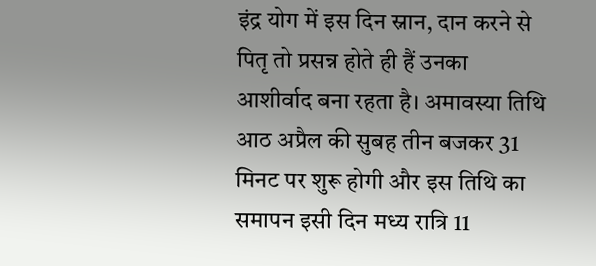इंद्र योग में इस दिन स्नान, दान करने से पितृ तो प्रसन्न होते ही हैं उनका आशीर्वाद बना रहता है। अमावस्या तिथि आठ अप्रैल की सुबह तीन बजकर 31 मिनट पर शुरू होगी और इस तिथि का समापन इसी दिन मध्य रात्रि 11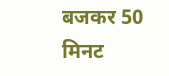बजकर 50 मिनट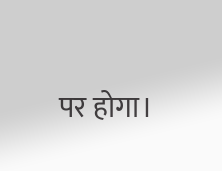पर होगा।